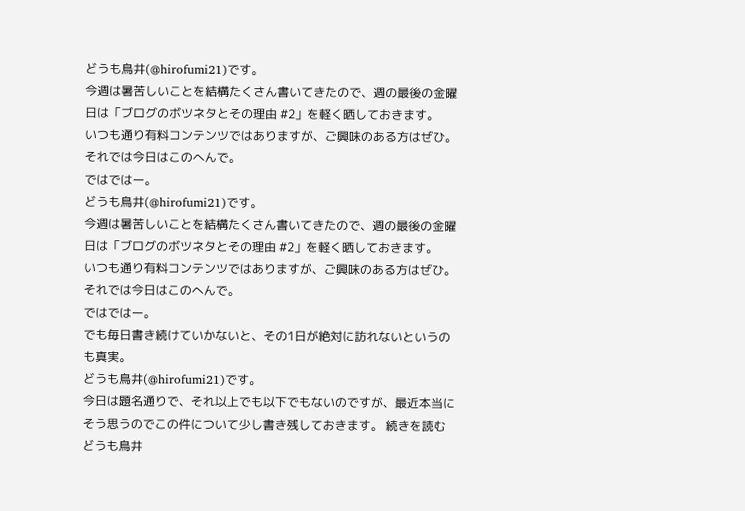どうも鳥井(@hirofumi21)です。
今週は暑苦しいことを結構たくさん書いてきたので、週の最後の金曜日は「ブログのボツネタとその理由 #2」を軽く晒しておきます。
いつも通り有料コンテンツではありますが、ご興味のある方はぜひ。
それでは今日はこのへんで。
ではではー。
どうも鳥井(@hirofumi21)です。
今週は暑苦しいことを結構たくさん書いてきたので、週の最後の金曜日は「ブログのボツネタとその理由 #2」を軽く晒しておきます。
いつも通り有料コンテンツではありますが、ご興味のある方はぜひ。
それでは今日はこのへんで。
ではではー。
でも毎日書き続けていかないと、その1日が絶対に訪れないというのも真実。
どうも鳥井(@hirofumi21)です。
今日は題名通りで、それ以上でも以下でもないのですが、最近本当にそう思うのでこの件について少し書き残しておきます。 続きを読む
どうも鳥井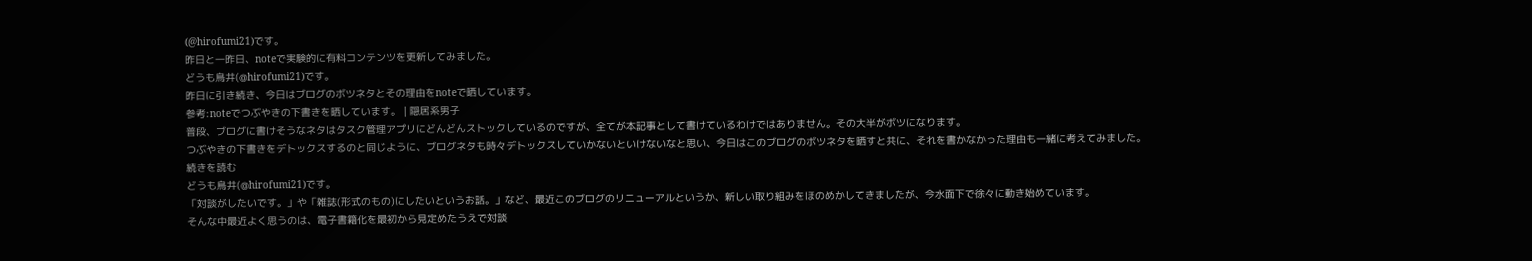(@hirofumi21)です。
昨日と一昨日、noteで実験的に有料コンテンツを更新してみました。
どうも鳥井(@hirofumi21)です。
昨日に引き続き、今日はブログのボツネタとその理由をnoteで晒しています。
参考:noteでつぶやきの下書きを晒しています。 | 隠居系男子
普段、ブログに書けそうなネタはタスク管理アプリにどんどんストックしているのですが、全てが本記事として書けているわけではありません。その大半がボツになります。
つぶやきの下書きをデトックスするのと同じように、ブログネタも時々デトックスしていかないといけないなと思い、今日はこのブログのボツネタを晒すと共に、それを書かなかった理由も一緒に考えてみました。 続きを読む
どうも鳥井(@hirofumi21)です。
「対談がしたいです。」や「雑誌(形式のもの)にしたいというお話。」など、最近このブログのリニューアルというか、新しい取り組みをほのめかしてきましたが、今水面下で徐々に動き始めています。
そんな中最近よく思うのは、電子書籍化を最初から見定めたうえで対談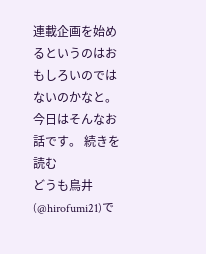連載企画を始めるというのはおもしろいのではないのかなと。今日はそんなお話です。 続きを読む
どうも鳥井(@hirofumi21)で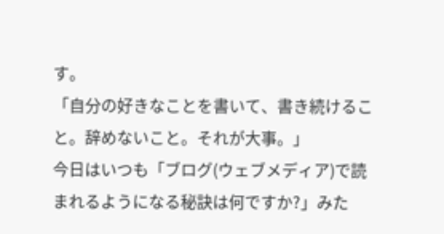す。
「自分の好きなことを書いて、書き続けること。辞めないこと。それが大事。」
今日はいつも「ブログ(ウェブメディア)で読まれるようになる秘訣は何ですか?」みた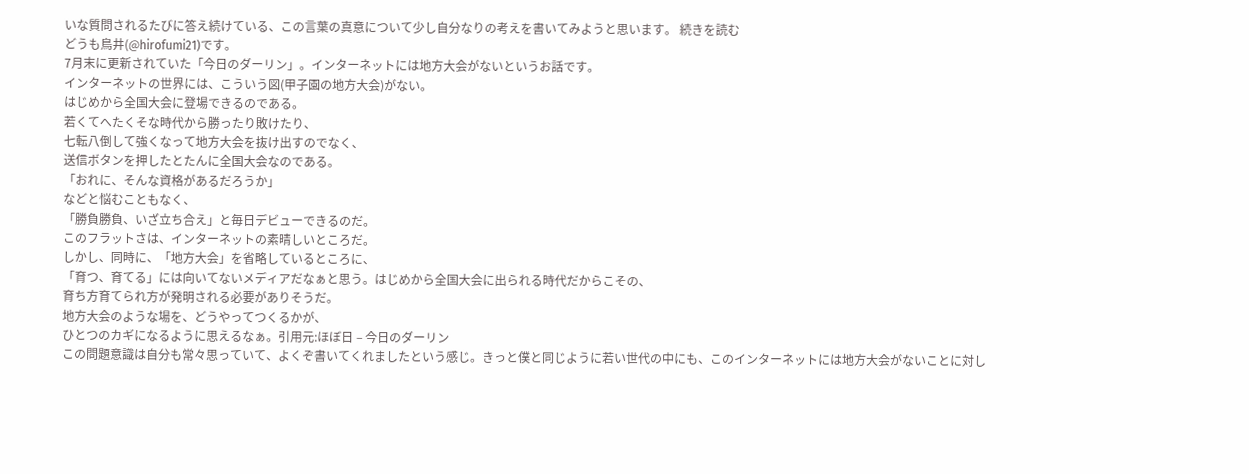いな質問されるたびに答え続けている、この言葉の真意について少し自分なりの考えを書いてみようと思います。 続きを読む
どうも鳥井(@hirofumi21)です。
7月末に更新されていた「今日のダーリン」。インターネットには地方大会がないというお話です。
インターネットの世界には、こういう図(甲子園の地方大会)がない。
はじめから全国大会に登場できるのである。
若くてへたくそな時代から勝ったり敗けたり、
七転八倒して強くなって地方大会を抜け出すのでなく、
送信ボタンを押したとたんに全国大会なのである。
「おれに、そんな資格があるだろうか」
などと悩むこともなく、
「勝負勝負、いざ立ち合え」と毎日デビューできるのだ。
このフラットさは、インターネットの素晴しいところだ。
しかし、同時に、「地方大会」を省略しているところに、
「育つ、育てる」には向いてないメディアだなぁと思う。はじめから全国大会に出られる時代だからこその、
育ち方育てられ方が発明される必要がありそうだ。
地方大会のような場を、どうやってつくるかが、
ひとつのカギになるように思えるなぁ。引用元:ほぼ日 – 今日のダーリン
この問題意識は自分も常々思っていて、よくぞ書いてくれましたという感じ。きっと僕と同じように若い世代の中にも、このインターネットには地方大会がないことに対し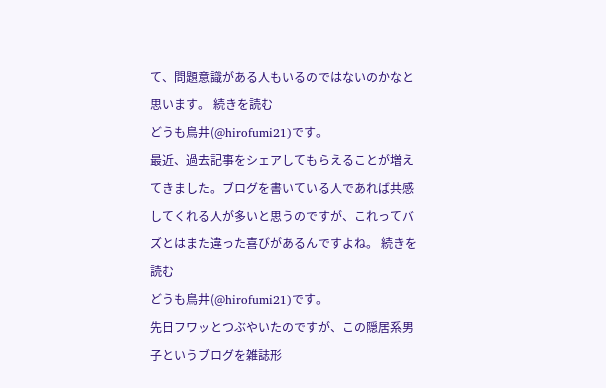て、問題意識がある人もいるのではないのかなと思います。 続きを読む
どうも鳥井(@hirofumi21)です。
最近、過去記事をシェアしてもらえることが増えてきました。ブログを書いている人であれば共感してくれる人が多いと思うのですが、これってバズとはまた違った喜びがあるんですよね。 続きを読む
どうも鳥井(@hirofumi21)です。
先日フワッとつぶやいたのですが、この隠居系男子というブログを雑誌形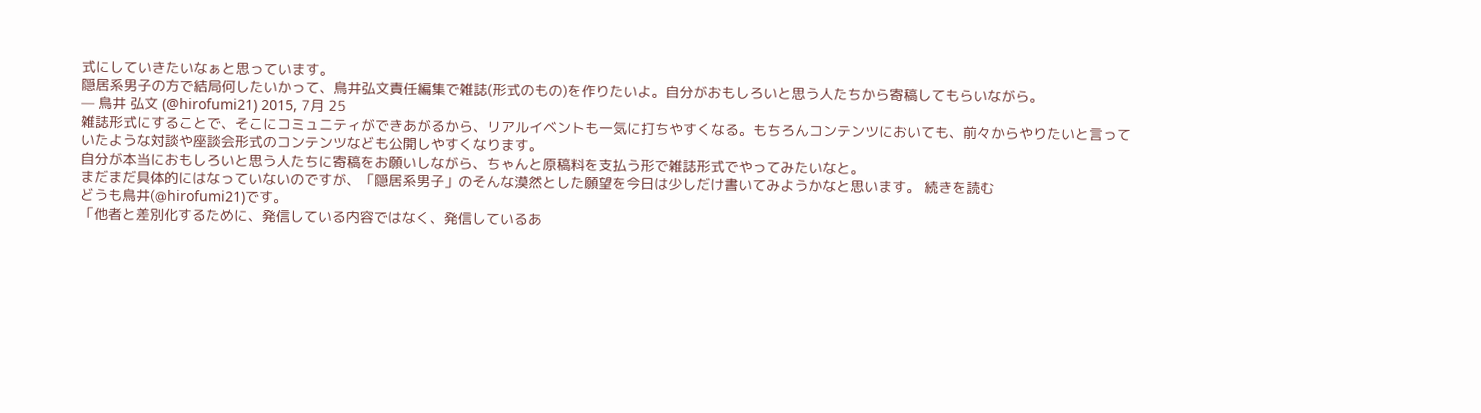式にしていきたいなぁと思っています。
隠居系男子の方で結局何したいかって、鳥井弘文責任編集で雑誌(形式のもの)を作りたいよ。自分がおもしろいと思う人たちから寄稿してもらいながら。
— 鳥井 弘文 (@hirofumi21) 2015, 7月 25
雑誌形式にすることで、そこにコミュニティができあがるから、リアルイベントも一気に打ちやすくなる。もちろんコンテンツにおいても、前々からやりたいと言っていたような対談や座談会形式のコンテンツなども公開しやすくなります。
自分が本当におもしろいと思う人たちに寄稿をお願いしながら、ちゃんと原稿料を支払う形で雑誌形式でやってみたいなと。
まだまだ具体的にはなっていないのですが、「隠居系男子」のそんな漠然とした願望を今日は少しだけ書いてみようかなと思います。 続きを読む
どうも鳥井(@hirofumi21)です。
「他者と差別化するために、発信している内容ではなく、発信しているあ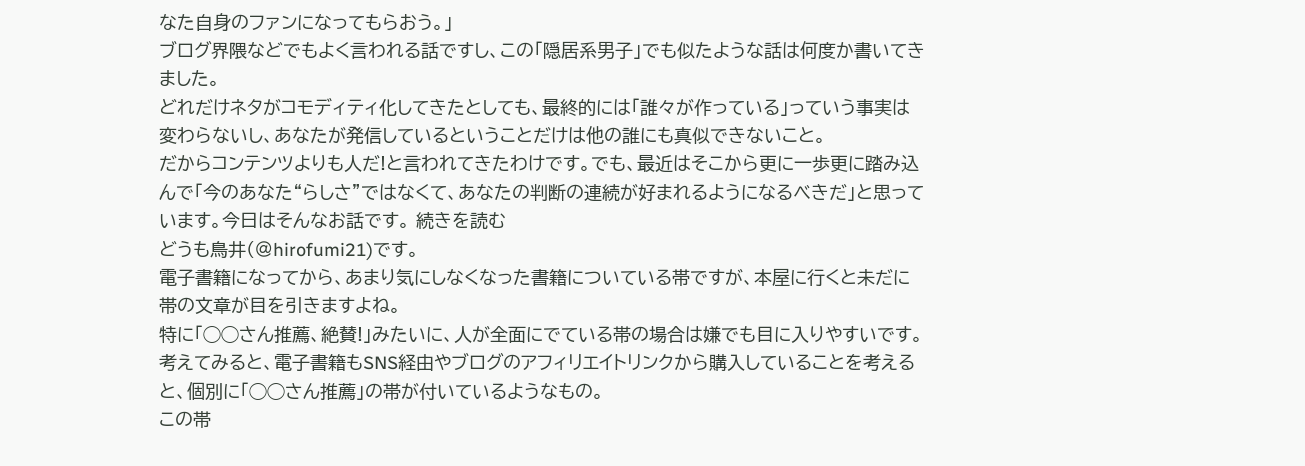なた自身のファンになってもらおう。」
ブログ界隈などでもよく言われる話ですし、この「隠居系男子」でも似たような話は何度か書いてきました。
どれだけネタがコモディティ化してきたとしても、最終的には「誰々が作っている」っていう事実は変わらないし、あなたが発信しているということだけは他の誰にも真似できないこと。
だからコンテンツよりも人だ!と言われてきたわけです。でも、最近はそこから更に一歩更に踏み込んで「今のあなた“らしさ”ではなくて、あなたの判断の連続が好まれるようになるべきだ」と思っています。今日はそんなお話です。 続きを読む
どうも鳥井(@hirofumi21)です。
電子書籍になってから、あまり気にしなくなった書籍についている帯ですが、本屋に行くと未だに帯の文章が目を引きますよね。
特に「◯◯さん推薦、絶賛!」みたいに、人が全面にでている帯の場合は嫌でも目に入りやすいです。
考えてみると、電子書籍もSNS経由やブログのアフィリエイトリンクから購入していることを考えると、個別に「◯◯さん推薦」の帯が付いているようなもの。
この帯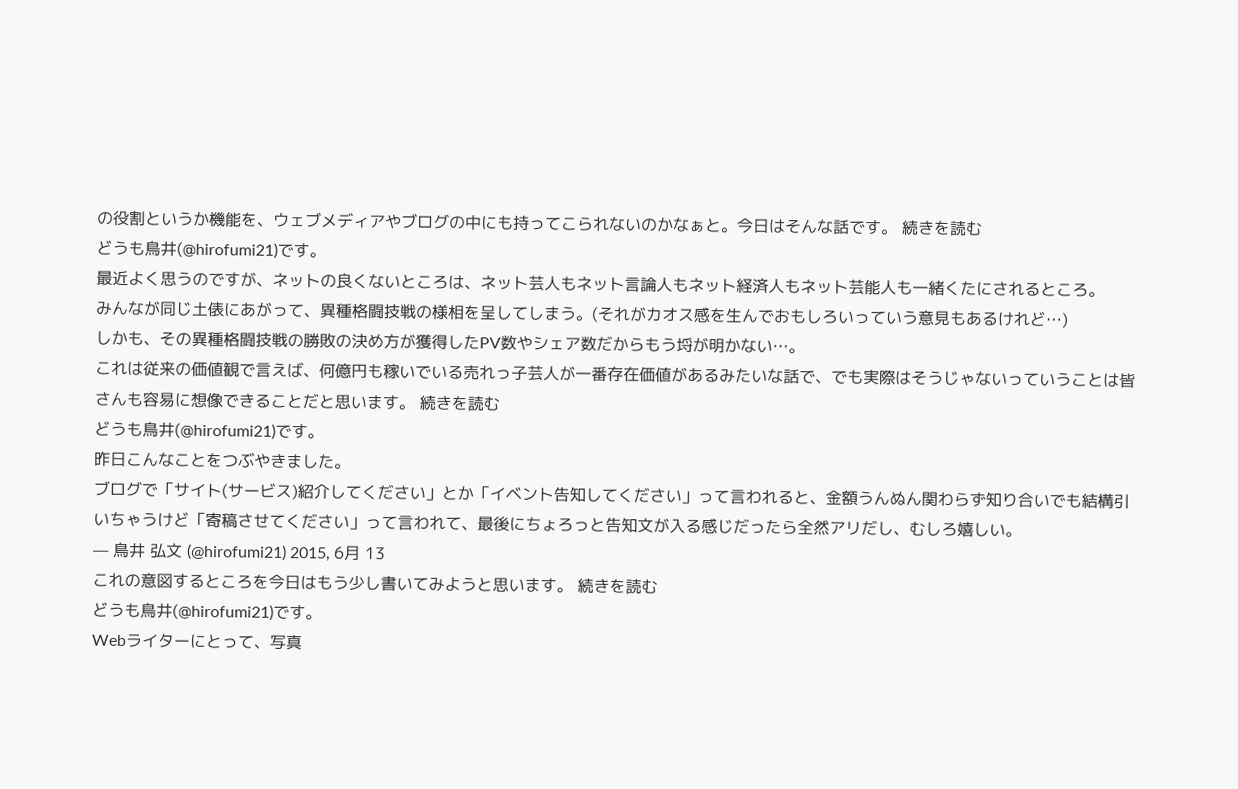の役割というか機能を、ウェブメディアやブログの中にも持ってこられないのかなぁと。今日はそんな話です。 続きを読む
どうも鳥井(@hirofumi21)です。
最近よく思うのですが、ネットの良くないところは、ネット芸人もネット言論人もネット経済人もネット芸能人も一緒くたにされるところ。
みんなが同じ土俵にあがって、異種格闘技戦の様相を呈してしまう。(それがカオス感を生んでおもしろいっていう意見もあるけれど…)
しかも、その異種格闘技戦の勝敗の決め方が獲得したPV数やシェア数だからもう埒が明かない…。
これは従来の価値観で言えば、何億円も稼いでいる売れっ子芸人が一番存在価値があるみたいな話で、でも実際はそうじゃないっていうことは皆さんも容易に想像できることだと思います。 続きを読む
どうも鳥井(@hirofumi21)です。
昨日こんなことをつぶやきました。
ブログで「サイト(サービス)紹介してください」とか「イベント告知してください」って言われると、金額うんぬん関わらず知り合いでも結構引いちゃうけど「寄稿させてください」って言われて、最後にちょろっと告知文が入る感じだったら全然アリだし、むしろ嬉しい。
— 鳥井 弘文 (@hirofumi21) 2015, 6月 13
これの意図するところを今日はもう少し書いてみようと思います。 続きを読む
どうも鳥井(@hirofumi21)です。
Webライターにとって、写真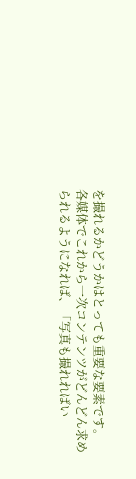を撮れるかどうかはとっても重要な要素です。
各媒体でこれから一次コンテンツがどんどん求められるようになれば、「写真も撮れればい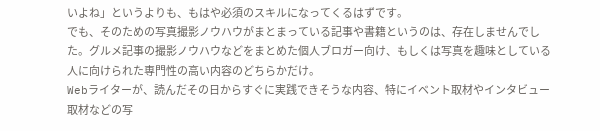いよね」というよりも、もはや必須のスキルになってくるはずです。
でも、そのための写真撮影ノウハウがまとまっている記事や書籍というのは、存在しませんでした。グルメ記事の撮影ノウハウなどをまとめた個人ブロガー向け、もしくは写真を趣味としている人に向けられた専門性の高い内容のどちらかだけ。
Webライターが、読んだその日からすぐに実践できそうな内容、特にイベント取材やインタビュー取材などの写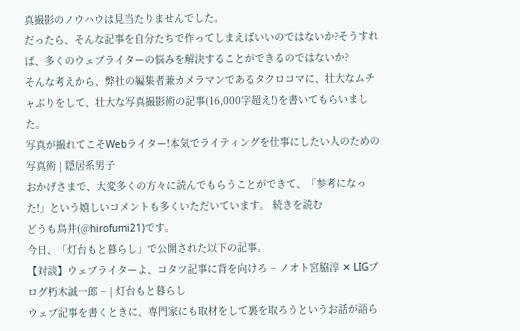真撮影のノウハウは見当たりませんでした。
だったら、そんな記事を自分たちで作ってしまえばいいのではないか?そうすれば、多くのウェブライターの悩みを解決することができるのではないか?
そんな考えから、弊社の編集者兼カメラマンであるタクロコマに、壮大なムチャぶりをして、壮大な写真撮影術の記事(16,000字超え!)を書いてもらいました。
写真が撮れてこそWebライター!本気でライティングを仕事にしたい人のための写真術 | 隠居系男子
おかげさまで、大変多くの方々に読んでもらうことができて、「参考になった!」という嬉しいコメントも多くいただいています。 続きを読む
どうも鳥井(@hirofumi21)です。
今日、「灯台もと暮らし」で公開された以下の記事。
【対談】ウェブライターよ、コタツ記事に背を向けろ − ノオト宮脇淳 ✕ LIGブログ朽木誠一郎 − | 灯台もと暮らし
ウェブ記事を書くときに、専門家にも取材をして裏を取ろうというお話が語ら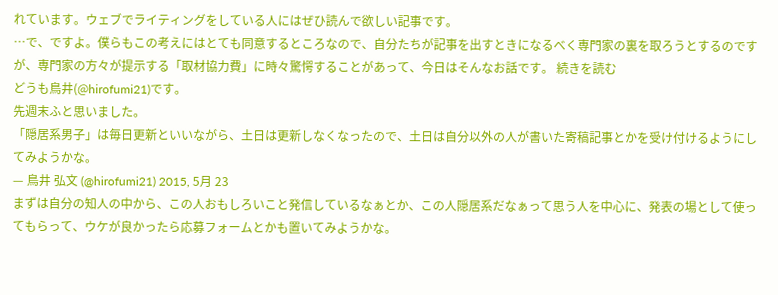れています。ウェブでライティングをしている人にはぜひ読んで欲しい記事です。
…で、ですよ。僕らもこの考えにはとても同意するところなので、自分たちが記事を出すときになるべく専門家の裏を取ろうとするのですが、専門家の方々が提示する「取材協力費」に時々驚愕することがあって、今日はそんなお話です。 続きを読む
どうも鳥井(@hirofumi21)です。
先週末ふと思いました。
「隠居系男子」は毎日更新といいながら、土日は更新しなくなったので、土日は自分以外の人が書いた寄稿記事とかを受け付けるようにしてみようかな。
— 鳥井 弘文 (@hirofumi21) 2015, 5月 23
まずは自分の知人の中から、この人おもしろいこと発信しているなぁとか、この人隠居系だなぁって思う人を中心に、発表の場として使ってもらって、ウケが良かったら応募フォームとかも置いてみようかな。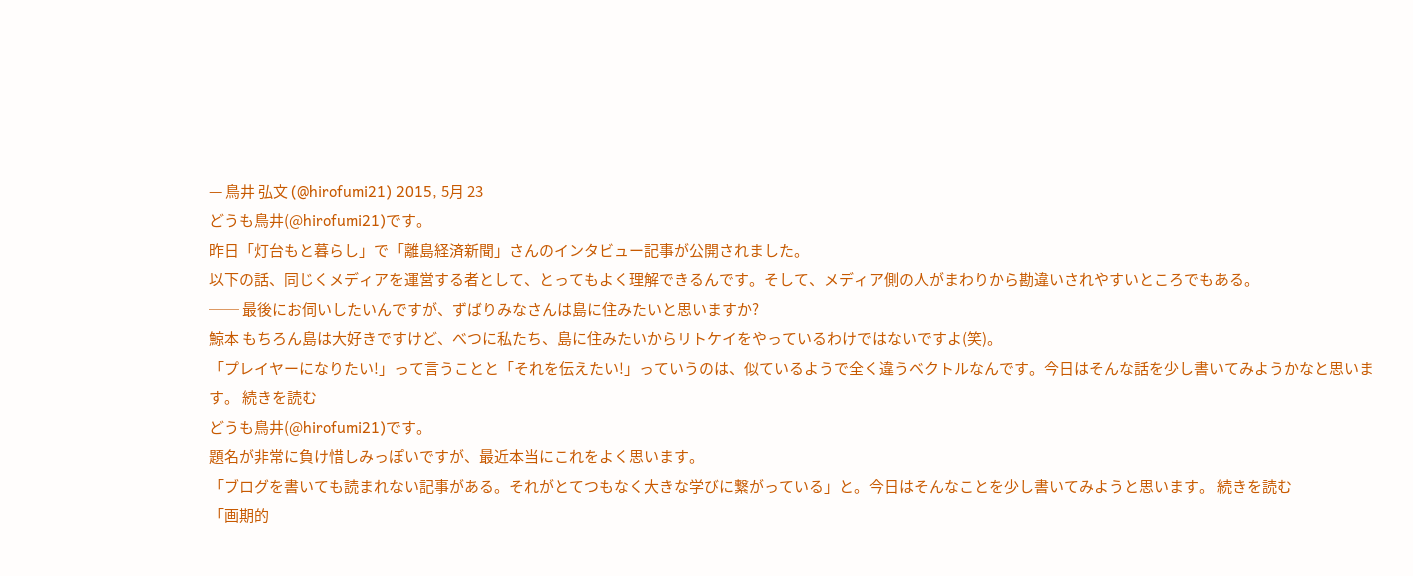— 鳥井 弘文 (@hirofumi21) 2015, 5月 23
どうも鳥井(@hirofumi21)です。
昨日「灯台もと暮らし」で「離島経済新聞」さんのインタビュー記事が公開されました。
以下の話、同じくメディアを運営する者として、とってもよく理解できるんです。そして、メディア側の人がまわりから勘違いされやすいところでもある。
── 最後にお伺いしたいんですが、ずばりみなさんは島に住みたいと思いますか?
鯨本 もちろん島は大好きですけど、べつに私たち、島に住みたいからリトケイをやっているわけではないですよ(笑)。
「プレイヤーになりたい!」って言うことと「それを伝えたい!」っていうのは、似ているようで全く違うベクトルなんです。今日はそんな話を少し書いてみようかなと思います。 続きを読む
どうも鳥井(@hirofumi21)です。
題名が非常に負け惜しみっぽいですが、最近本当にこれをよく思います。
「ブログを書いても読まれない記事がある。それがとてつもなく大きな学びに繋がっている」と。今日はそんなことを少し書いてみようと思います。 続きを読む
「画期的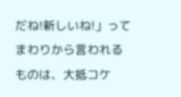だね!新しいね!」ってまわりから言われるものは、大抵コケ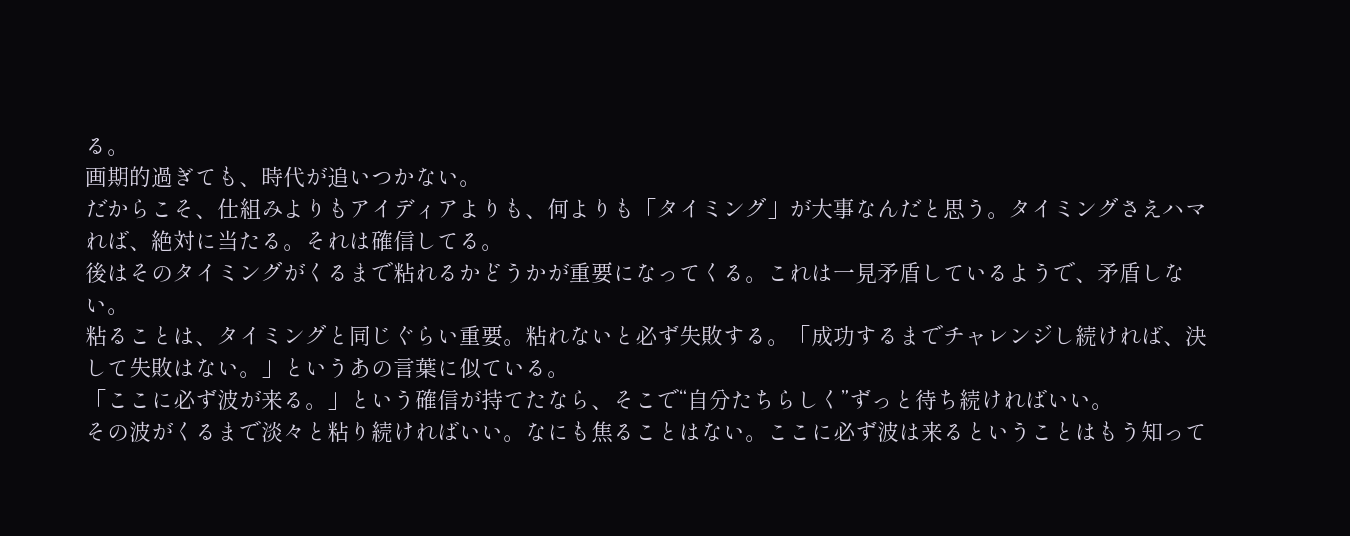る。
画期的過ぎても、時代が追いつかない。
だからこそ、仕組みよりもアイディアよりも、何よりも「タイミング」が大事なんだと思う。タイミングさえハマれば、絶対に当たる。それは確信してる。
後はそのタイミングがくるまで粘れるかどうかが重要になってくる。これは一見矛盾しているようで、矛盾しない。
粘ることは、タイミングと同じぐらい重要。粘れないと必ず失敗する。「成功するまでチャレンジし続ければ、決して失敗はない。」というあの言葉に似ている。
「ここに必ず波が来る。」という確信が持てたなら、そこで“自分たちらしく”ずっと待ち続ければいい。
その波がくるまで淡々と粘り続ければいい。なにも焦ることはない。ここに必ず波は来るということはもう知って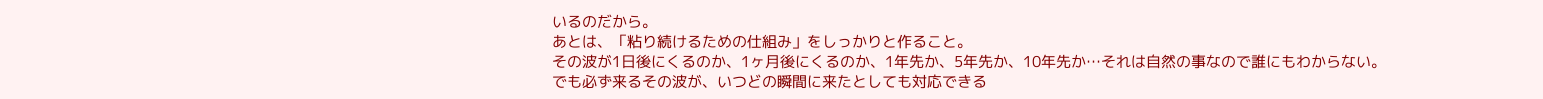いるのだから。
あとは、「粘り続けるための仕組み」をしっかりと作ること。
その波が1日後にくるのか、1ヶ月後にくるのか、1年先か、5年先か、10年先か…それは自然の事なので誰にもわからない。
でも必ず来るその波が、いつどの瞬間に来たとしても対応できる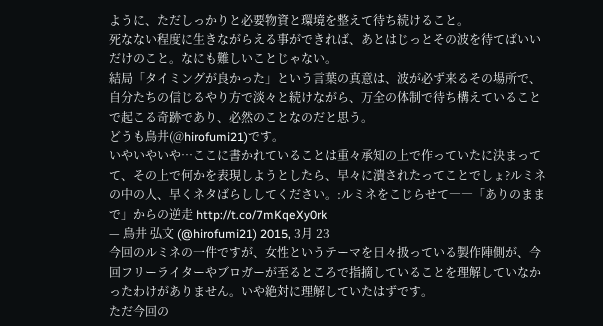ように、ただしっかりと必要物資と環境を整えて待ち続けること。
死なない程度に生きながらえる事ができれば、あとはじっとその波を待てばいいだけのこと。なにも難しいことじゃない。
結局「タイミングが良かった」という言葉の真意は、波が必ず来るその場所で、自分たちの信じるやり方で淡々と続けながら、万全の体制で待ち構えていることで起こる奇跡であり、必然のことなのだと思う。
どうも鳥井(@hirofumi21)です。
いやいやいや…ここに書かれていることは重々承知の上で作っていたに決まってて、その上で何かを表現しようとしたら、早々に潰されたってことでしょ?ルミネの中の人、早くネタばらししてください。:ルミネをこじらせて――「ありのままで」からの逆走 http://t.co/7mKqeXy0rk
— 鳥井 弘文 (@hirofumi21) 2015, 3月 23
今回のルミネの一件ですが、女性というテーマを日々扱っている製作陣側が、今回フリーライターやブロガーが至るところで指摘していることを理解していなかったわけがありません。いや絶対に理解していたはずです。
ただ今回の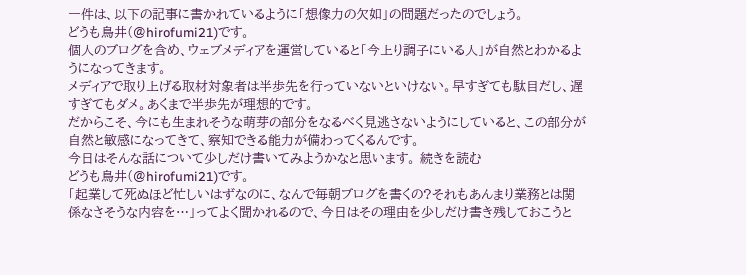一件は、以下の記事に書かれているように「想像力の欠如」の問題だったのでしょう。
どうも鳥井(@hirofumi21)です。
個人のブログを含め、ウェブメディアを運営していると「今上り調子にいる人」が自然とわかるようになってきます。
メディアで取り上げる取材対象者は半歩先を行っていないといけない。早すぎても駄目だし、遅すぎてもダメ。あくまで半歩先が理想的です。
だからこそ、今にも生まれそうな萌芽の部分をなるべく見逃さないようにしていると、この部分が自然と敏感になってきて、察知できる能力が備わってくるんです。
今日はそんな話について少しだけ書いてみようかなと思います。 続きを読む
どうも鳥井(@hirofumi21)です。
「起業して死ぬほど忙しいはずなのに、なんで毎朝ブログを書くの?それもあんまり業務とは関係なさそうな内容を…」ってよく聞かれるので、今日はその理由を少しだけ書き残しておこうと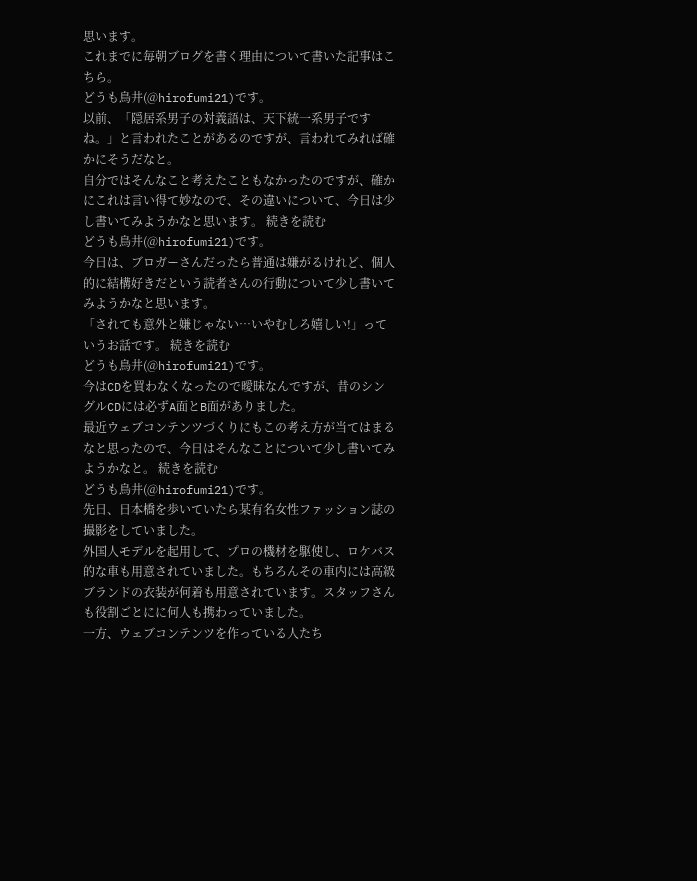思います。
これまでに毎朝ブログを書く理由について書いた記事はこちら。
どうも鳥井(@hirofumi21)です。
以前、「隠居系男子の対義語は、天下統一系男子ですね。」と言われたことがあるのですが、言われてみれば確かにそうだなと。
自分ではそんなこと考えたこともなかったのですが、確かにこれは言い得て妙なので、その違いについて、今日は少し書いてみようかなと思います。 続きを読む
どうも鳥井(@hirofumi21)です。
今日は、ブロガーさんだったら普通は嫌がるけれど、個人的に結構好きだという読者さんの行動について少し書いてみようかなと思います。
「されても意外と嫌じゃない…いやむしろ嬉しい!」っていうお話です。 続きを読む
どうも鳥井(@hirofumi21)です。
今はCDを買わなくなったので曖昧なんですが、昔のシングルCDには必ずA面とB面がありました。
最近ウェブコンテンツづくりにもこの考え方が当てはまるなと思ったので、今日はそんなことについて少し書いてみようかなと。 続きを読む
どうも鳥井(@hirofumi21)です。
先日、日本橋を歩いていたら某有名女性ファッション誌の撮影をしていました。
外国人モデルを起用して、プロの機材を駆使し、ロケバス的な車も用意されていました。もちろんその車内には高級ブランドの衣装が何着も用意されています。スタッフさんも役割ごとにに何人も携わっていました。
一方、ウェブコンテンツを作っている人たち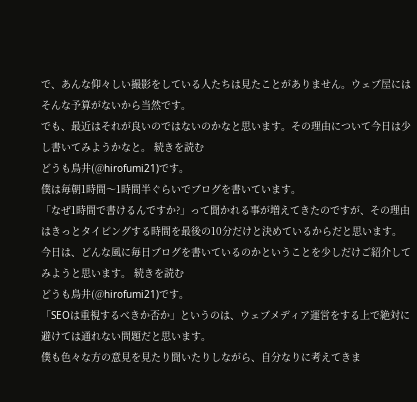で、あんな仰々しい撮影をしている人たちは見たことがありません。ウェブ屋にはそんな予算がないから当然です。
でも、最近はそれが良いのではないのかなと思います。その理由について今日は少し書いてみようかなと。 続きを読む
どうも鳥井(@hirofumi21)です。
僕は毎朝1時間〜1時間半ぐらいでブログを書いています。
「なぜ1時間で書けるんですか?」って聞かれる事が増えてきたのですが、その理由はきっとタイピングする時間を最後の10分だけと決めているからだと思います。
今日は、どんな風に毎日ブログを書いているのかということを少しだけご紹介してみようと思います。 続きを読む
どうも鳥井(@hirofumi21)です。
「SEOは重視するべきか否か」というのは、ウェブメディア運営をする上で絶対に避けては通れない問題だと思います。
僕も色々な方の意見を見たり聞いたりしながら、自分なりに考えてきま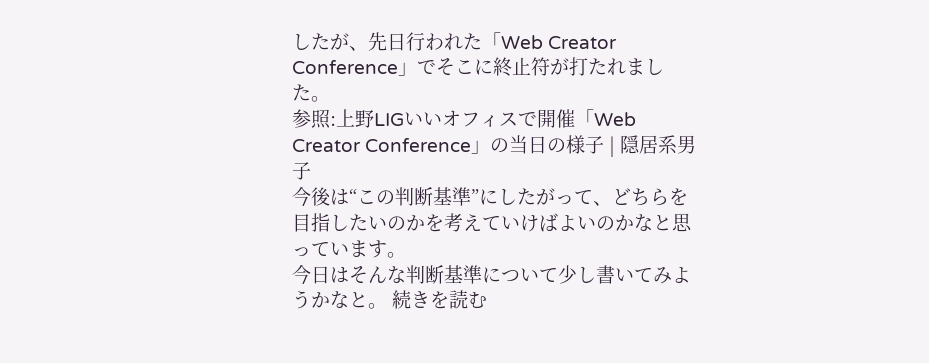したが、先日行われた「Web Creator Conference」でそこに終止符が打たれました。
参照:上野LIGいいオフィスで開催「Web Creator Conference」の当日の様子 | 隠居系男子
今後は“この判断基準”にしたがって、どちらを目指したいのかを考えていけばよいのかなと思っています。
今日はそんな判断基準について少し書いてみようかなと。 続きを読む